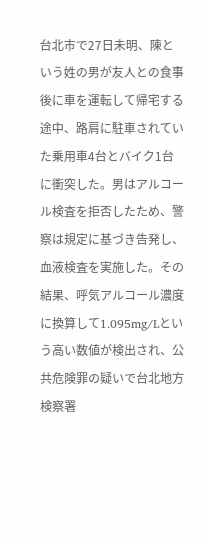台北市で27日未明、陳という姓の男が友人との食事後に車を運転して帰宅する途中、路肩に駐車されていた乗用車4台とバイク1台に衝突した。男はアルコール検査を拒否したため、警察は規定に基づき告発し、血液検査を実施した。その結果、呼気アルコール濃度に換算して1.095mg/Lという高い数値が検出され、公共危険罪の疑いで台北地方検察署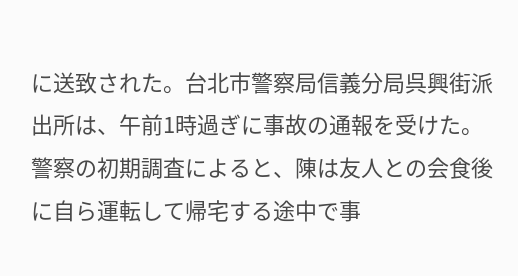に送致された。台北市警察局信義分局呉興街派出所は、午前1時過ぎに事故の通報を受けた。警察の初期調査によると、陳は友人との会食後に自ら運転して帰宅する途中で事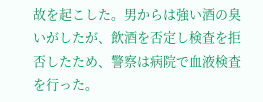故を起こした。男からは強い酒の臭いがしたが、飲酒を否定し検査を拒否したため、警察は病院で血液検査を行った。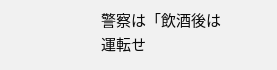警察は「飲酒後は運転せ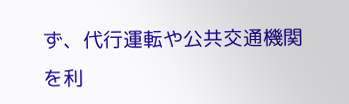ず、代行運転や公共交通機関を利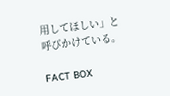用してほしい」と呼びかけている。

FACT BOX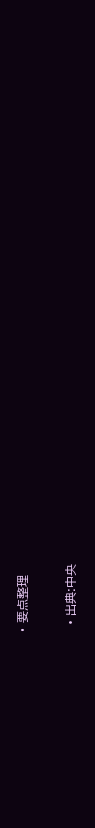・ 要点整理

  • 出典:中央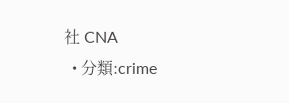社 CNA
  • 分類:crime